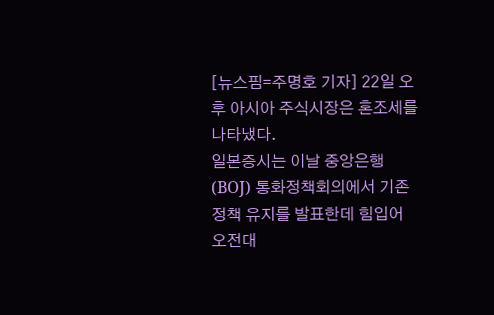[뉴스핌=주명호 기자] 22일 오후 아시아 주식시장은 혼조세를 나타냈다.
일본증시는 이날 중앙은행(BOJ) 통화정책회의에서 기존 정책 유지를 발표한데 힘입어 오전대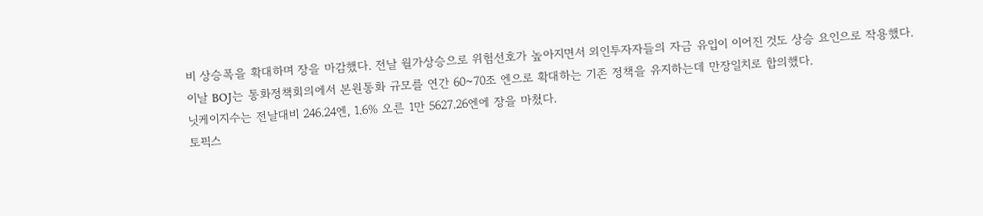비 상승폭을 확대하며 장을 마감했다. 전날 월가상승으로 위험선호가 높아지면서 외인투자자들의 자금 유입이 이어진 것도 상승 요인으로 작용했다.
이날 BOJ는 통화정책회의에서 본원통화 규모를 연간 60~70조 엔으로 확대하는 기존 정책을 유지하는데 만장일치로 합의했다.
닛케이지수는 전날대비 246.24엔, 1.6% 오른 1만 5627.26엔에 장을 마쳤다.
토픽스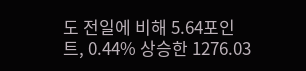도 전일에 비해 5.64포인트, 0.44% 상승한 1276.03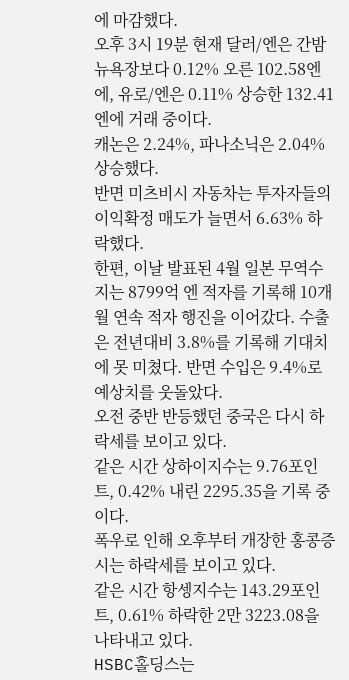에 마감했다.
오후 3시 19분 현재 달러/엔은 간밤 뉴욕장보다 0.12% 오른 102.58엔에, 유로/엔은 0.11% 상승한 132.41엔에 거래 중이다.
캐논은 2.24%, 파나소닉은 2.04% 상승했다.
반면 미츠비시 자동차는 투자자들의 이익확정 매도가 늘면서 6.63% 하락했다.
한편, 이날 발표된 4월 일본 무역수지는 8799억 엔 적자를 기록해 10개월 연속 적자 행진을 이어갔다. 수출은 전년대비 3.8%를 기록해 기대치에 못 미쳤다. 반면 수입은 9.4%로 예상치를 웃돌았다.
오전 중반 반등했던 중국은 다시 하락세를 보이고 있다.
같은 시간 상하이지수는 9.76포인트, 0.42% 내린 2295.35을 기록 중이다.
폭우로 인해 오후부터 개장한 홍콩증시는 하락세를 보이고 있다.
같은 시간 항셍지수는 143.29포인트, 0.61% 하락한 2만 3223.08을 나타내고 있다.
HSBC홀딩스는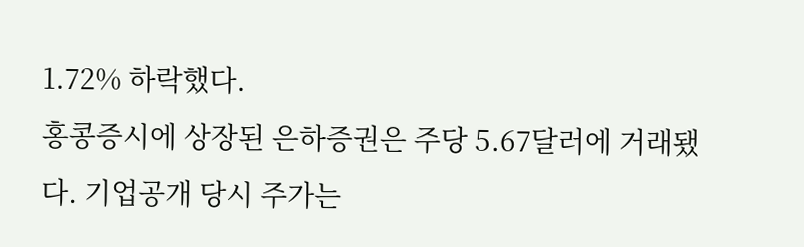1.72% 하락했다.
홍콩증시에 상장된 은하증권은 주당 5.67달러에 거래됐다. 기업공개 당시 주가는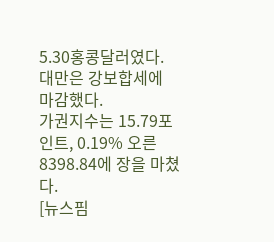5.30홍콩달러였다.
대만은 강보합세에 마감했다.
가권지수는 15.79포인트, 0.19% 오른 8398.84에 장을 마쳤다.
[뉴스핌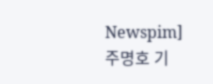Newspim] 주명호 기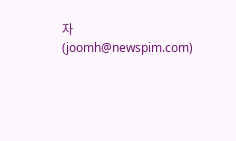자 (joomh@newspim.com)